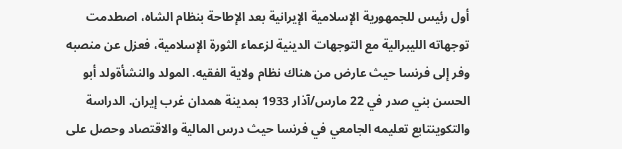أول رئيس للجمهورية الإسلامية الإيرانية بعد الإطاحة بنظام الشاه، اصطدمت توجهاته الليبرالية مع التوجهات الدينية لزعماء الثورة الإسلامية، فعزل عن منصبه وفر إلى فرنسا حيث عارض من هناك نظام ولاية الفقيه. المولد والنشأةولد أبو الحسن بني صدر في 22 مارس/آذار 1933 بمدينة همدان غرب إيران. الدراسة والتكوينتابع تعليمه الجامعي في فرنسا حيث درس المالية والاقتصاد وحصل على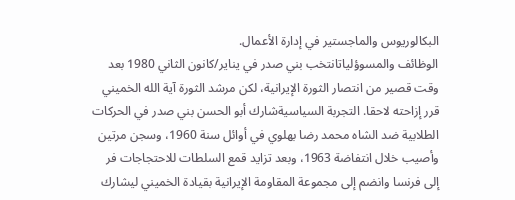البكالوريوس والماجستير في إدارة الأعمال.
الوظائف والمسوؤلياتانتخب بني صدر في يناير/كانون الثاني 1980 بعد وقت قصير من انتصار الثورة الإيرانية، لكن مرشد الثورة آية الله الخميني قرر إزاحته لاحقا. التجربة السياسيةشارك أبو الحسن بني صدر في الحركات الطلابية ضد الشاه محمد رضا بهلوي في أوائل سنة 1960، وسجن مرتين وأصيب خلال انتفاضة 1963، وبعد تزايد قمع السلطات للاحتجاجات فر إلى فرنسا وانضم إلى مجموعة المقاومة الإيرانية بقيادة الخميني ليشارك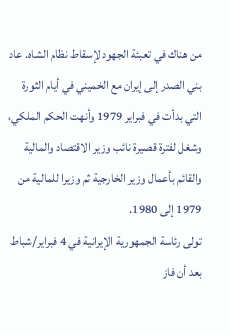من هناك في تعبئة الجهود لإسقاط نظام الشاه. عاد بني الصدر إلى إيران مع الخميني في أيام الثورة التي بدأت في فبراير 1979 وأنهت الحكم الملكي، وشغل لفترة قصيرة نائب وزير الاقتصاد والمالية والقائم بأعمال وزير الخارجية ثم وزيرا للمالية من 1979 إلى 1980.
تولى رئاسة الجمهورية الإيرانية في 4 فبراير/شباط بعد أن فاز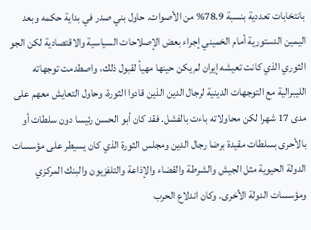بانتخابات تعددية بنسبة 78.9% من الأصوات. حاول بني صدر في بداية حكمه وبعد اليمين الدستورية أمام الخميني إجراء بعض الإصلاحات السياسية والاقتصادية لكن الجو الثوري الذي كانت تعيشه إيران لم يكن حينها مهيأ لقبول ذلك، واصطدمت توجهاته الليبرالية مع التوجهات الدينية لرجال الدين الذين قادوا الثورة، وحاول التعايش معهم على مدى 17 شهرا لكن محاولاته باءت بالفشل. فقد كان أبو الحسن رئيسا دون سلطات أو بالأحرى بسلطات مقيدة برضا رجال الدين ومجلس الثورة الذي كان يسيطر على مؤسسات الدولة الحيوية مثل الجيش والشرطة والقضاء والإذاعة والتلفزيون والبنك المركزي ومؤسسات الدولة الأخرى. وكان اندلاع الحرب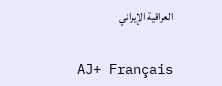العراقية الإيراني


AJ+ Français